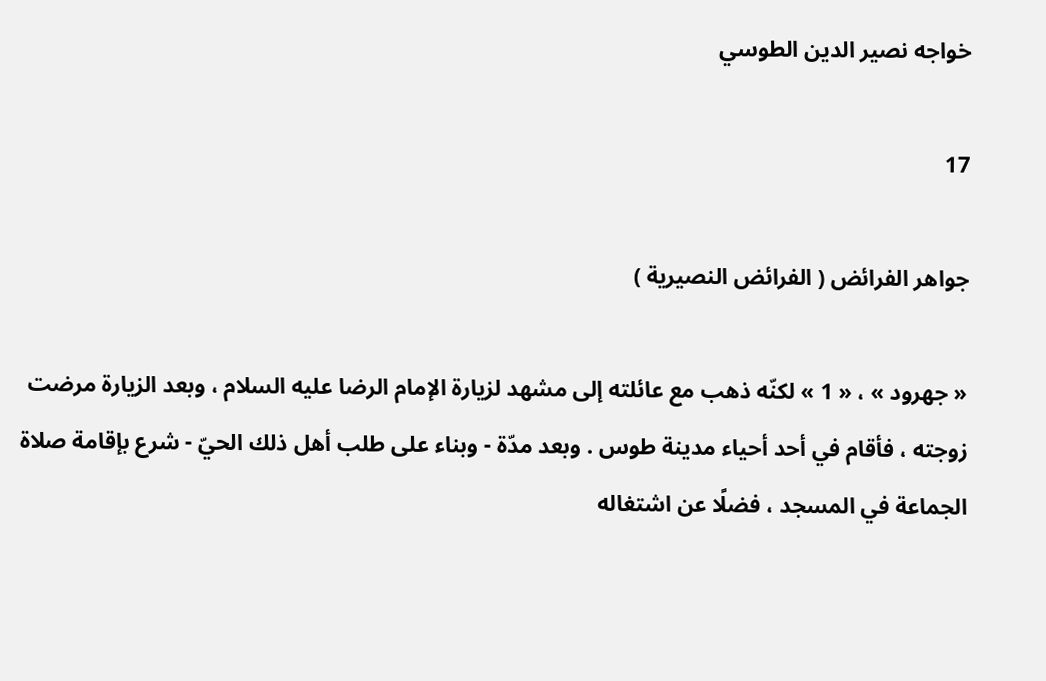خواجه نصير الدين الطوسي

17

جواهر الفرائض ( الفرائض النصيرية )

« جهرود » ، « 1 » لكنّه ذهب مع عائلته إلى مشهد لزيارة الإمام الرضا عليه السلام ، وبعد الزيارة مرضت زوجته ، فأقام في أحد أحياء مدينة طوس . وبعد مدّة - وبناء على طلب أهل ذلك الحيّ - شرع بإقامة صلاة الجماعة في المسجد ، فضلًا عن اشتغاله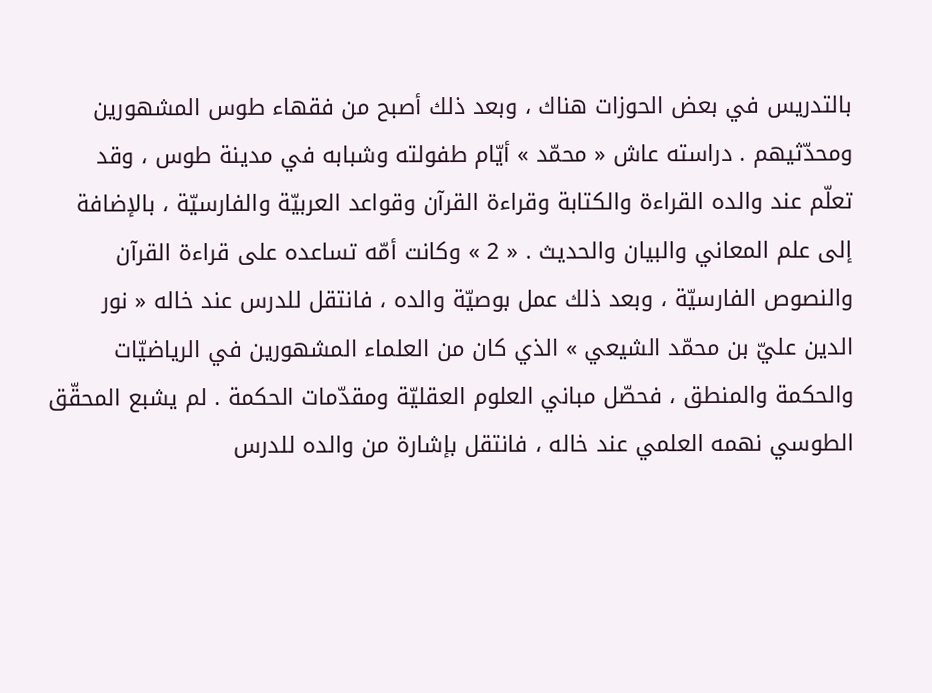بالتدريس في بعض الحوزات هناك ، وبعد ذلك أصبح من فقهاء طوس المشهورين ومحدّثيهم . دراسته عاش « محمّد » أيّام طفولته وشبابه في مدينة طوس ، وقد تعلّم عند والده القراءة والكتابة وقراءة القرآن وقواعد العربيّة والفارسيّة ، بالإضافة إلى علم المعاني والبيان والحديث . « 2 » وكانت أمّه تساعده على قراءة القرآن والنصوص الفارسيّة ، وبعد ذلك عمل بوصيّة والده ، فانتقل للدرس عند خاله « نور الدين عليّ بن محمّد الشيعي » الذي كان من العلماء المشهورين في الرياضيّات والحكمة والمنطق ، فحصّل مباني العلوم العقليّة ومقدّمات الحكمة . لم يشبع المحقّق الطوسي نهمه العلمي عند خاله ، فانتقل بإشارة من والده للدرس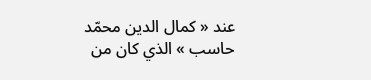عند « كمال الدين محمّد حاسب » الذي كان من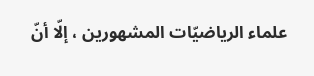علماء الرياضيّات المشهورين ، إلّا أنّ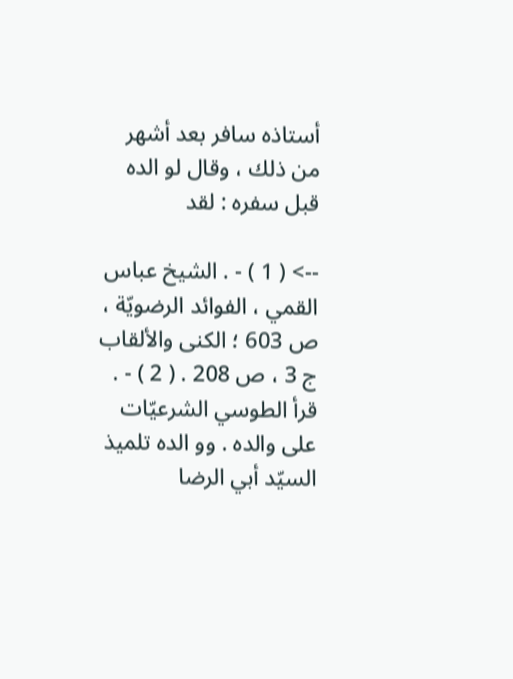أستاذه سافر بعد أشهر من ذلك ، وقال لو الده قبل سفره : لقد

--> ( 1 ) - . الشيخ عباس القمي ، الفوائد الرضويّة ، ص 603 ؛ الكنى والألقاب ج 3 ، ص 208 . ( 2 ) - . قرأ الطوسي الشرعيّات على والده . وو الده تلميذ السيّد أبي الرضا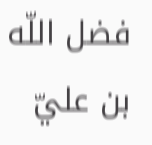فضل اللّه بن عليّ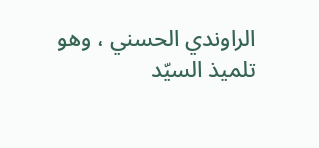الراوندي الحسني ، وهو تلميذ السيّد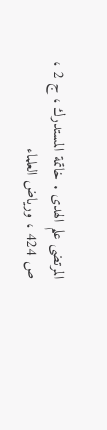المرتضى علم الهدى . خاتمة المستدرك ، ج 2 ، ص 424 ، ورياض العلماء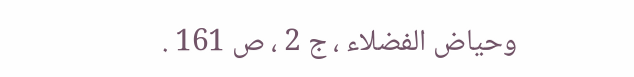وحياض الفضلاء ، ج 2 ، ص 161 .